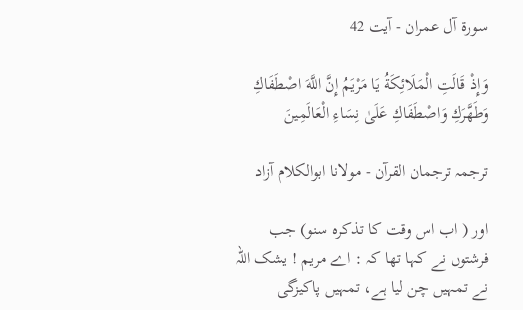سورة آل عمران - آیت 42

وَإِذْ قَالَتِ الْمَلَائِكَةُ يَا مَرْيَمُ إِنَّ اللَّهَ اصْطَفَاكِ وَطَهَّرَكِ وَاصْطَفَاكِ عَلَىٰ نِسَاءِ الْعَالَمِينَ

ترجمہ ترجمان القرآن - مولانا ابوالکلام آزاد

اور ( اب اس وقت کا تذکرہ سنو) جب فرشتوں نے کہا تھا کہ : اے مریم ! یشک اللہ نے تمہیں چن لیا ہے، تمہیں پاکیزگی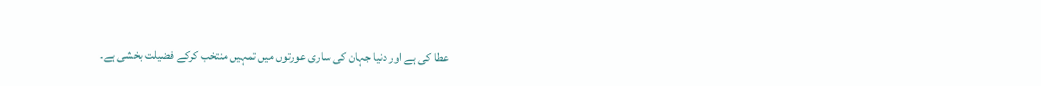عطا کی ہے اور دنیا جہان کی ساری عورتوں میں تمہیں منتخب کرکے فضیلت بخشی ہے۔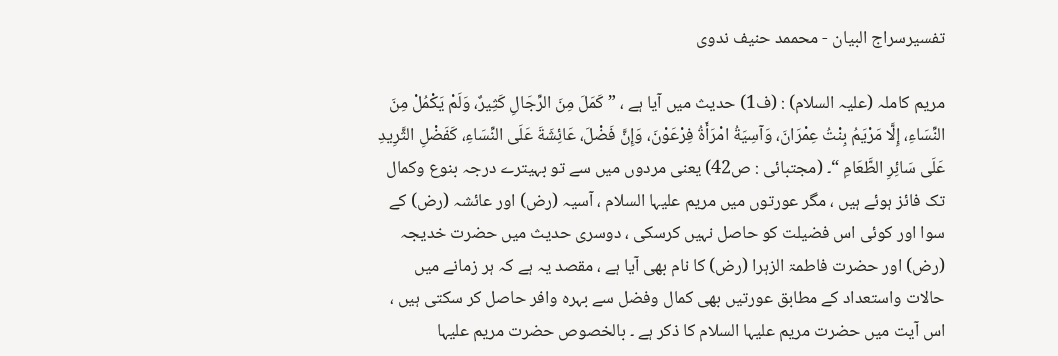تفسیرسراج البیان - محممد حنیف ندوی

مریم کاملہ (علیہ السلام) : (ف1) حدیث میں آیا ہے ، ” كَمَلَ مِنَ الرِّجَالِ كَثِيرٌ، وَلَمْ يَكْمُلْ مِنَ النِّسَاءِ، إِلَّا مَرْيَمُ بِنْتُ عِمْرَانَ، وَآسِيَةُ امْرَأَةُ فِرْعَوْنَ، وَإِنَّ فَضْلَ، عَائِشَةَ عَلَى النِّسَاءِ، كَفَضْلِ الثَّرِيدِ عَلَى سَائِرِ الطَّعَامِ “۔ (مجتبائی : ص42) یعنی مردوں میں سے تو بہیترے درجہ بنوع وکمال تک فائز ہوئے ہیں ، مگر عورتوں میں مریم علیہا السلام ، آسیہ (رض) اور عائشہ (رض) کے سوا اور کوئی اس فضیلت کو حاصل نہیں کرسکی ، دوسری حدیث میں حضرت خدیجہ (رض) اور حضرت فاطمۃ الزہرا (رض) کا نام بھی آیا ہے ، مقصد یہ ہے کہ ہر زمانے میں حالات واستعداد کے مطابق عورتیں بھی کمال وفضل سے بہرہ وافر حاصل کر سکتی ہیں ، اس آیت میں حضرت مریم علیہا السلام کا ذکر ہے ۔ بالخصوص حضرت مریم علیہا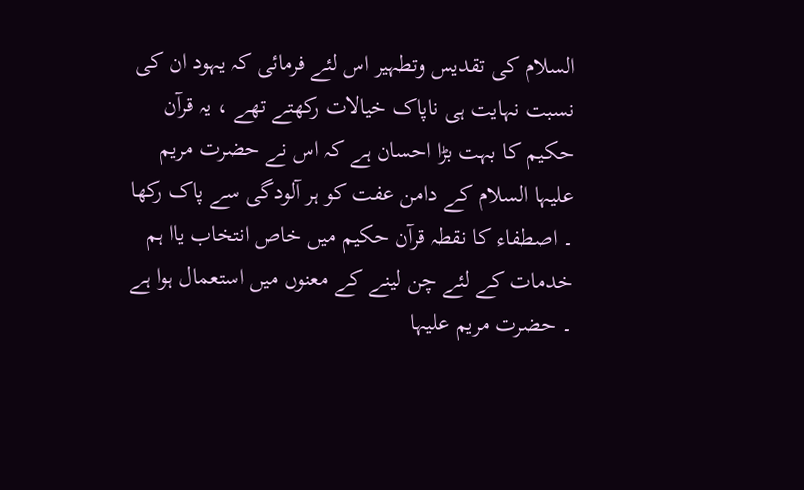السلام کی تقدیس وتطہیر اس لئے فرمائی کہ یہود ان کی نسبت نہایت ہی ناپاک خیالات رکھتے تھے ، یہ قرآن حکیم کا بہت بڑا احسان ہے کہ اس نے حضرت مریم علیہا السلام کے دامن عفت کو ہر آلودگی سے پاک رکھا ۔ اصطفاء کا نقطہ قرآن حکیم میں خاص انتخاب یاا ہم خدمات کے لئے چن لینے کے معنوں میں استعمال ہوا ہے ۔ حضرت مریم علیہا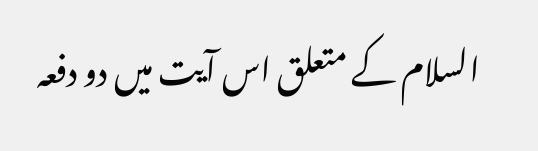السلام کے متعلق اس آیت میں دو دفعہ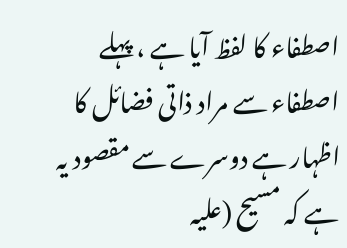اصطفاء کا لفظ آیا ہے ، پہلے اصطفاء سے مراد ذاتی فضائل کا اظہار ہے دوسرے سے مقصود یہ ہے کہ مسیح (علیہ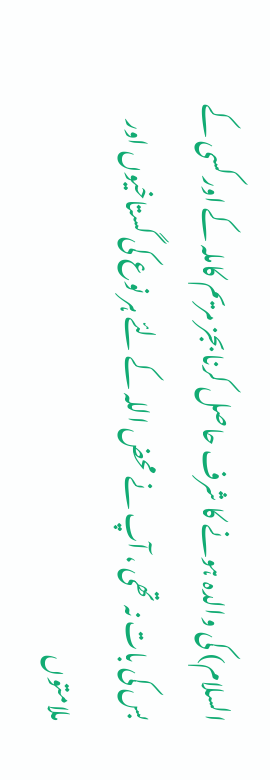السلام) کی والدہ ہونے کا شرف حاصل کرنا بجز مریم کاملہ کے اور کسی کے بس کی بات نہ تھی ، آپ نے محض اللہ کے لئے ہر نوع کی گستاخیوں اور ملامتوں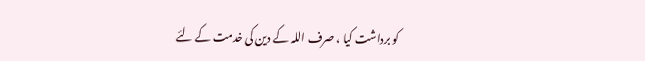کو برداشت کیا ، صرف اللہ کے دین کی خدمت کے لئے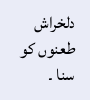دلخراش طعنوں کو سنا ۔